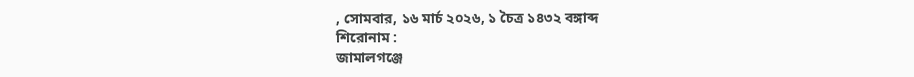, সোমবার, ১৬ মার্চ ২০২৬, ১ চৈত্র ১৪৩২ বঙ্গাব্দ
শিরোনাম :
জামালগঞ্জে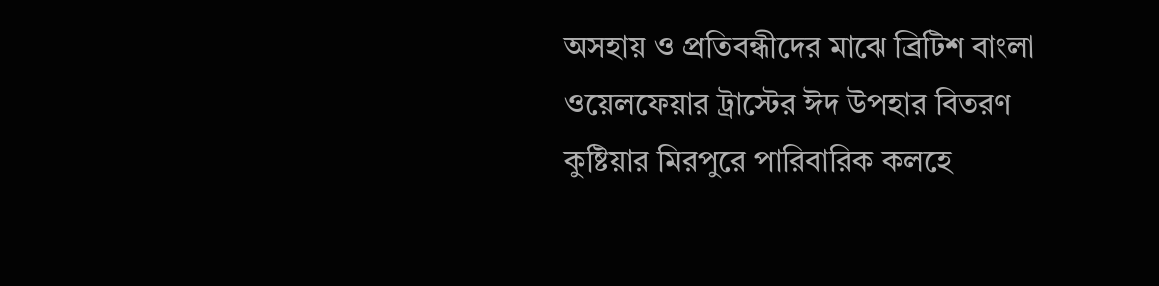অসহায় ও প্রতিবন্ধীদের মাঝে ব্রিটিশ বাংলা ওয়েলফেয়ার ট্রাস্টের ঈদ উপহার বিতরণ কুষ্টিয়ার মিরপুরে পারিবারিক কলহে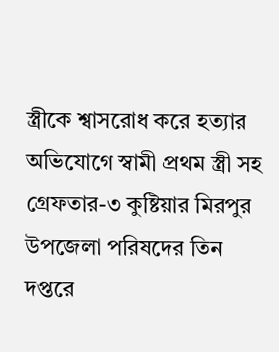স্ত্রীকে শ্বাসরোধ করে হত্যার অভিযোগে স্বামী প্রথম স্ত্রী সহ গ্রেফতার-৩ কুষ্টিয়ার মিরপুর উপজেলা পরিষদের তিন দপ্তরে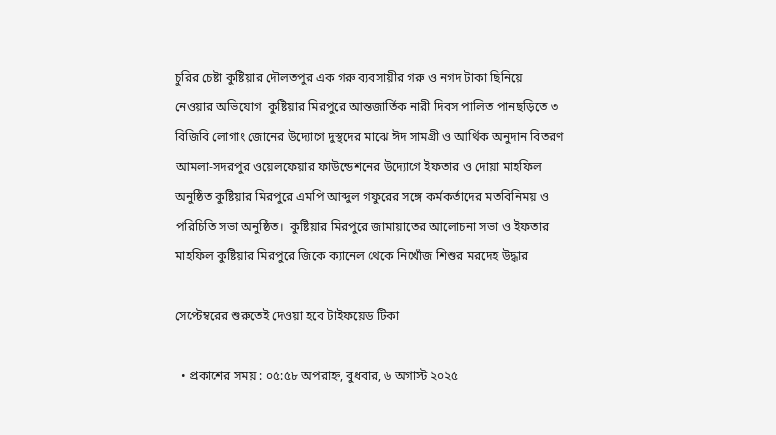চুরির চেষ্টা কুষ্টিয়ার দৌলতপুর এক গরু ব্যবসায়ীর গরু ও নগদ টাকা ছিনিয়ে নেওয়ার অভিযোগ  কুষ্টিয়ার মিরপুরে আন্তজার্তিক নারী দিবস পালিত পানছড়িতে ৩ বিজিবি লোগাং জোনের উদ্যোগে দুস্থদের মাঝে ঈদ সামগ্রী ও আর্থিক অনুদান বিতরণ আমলা-সদরপুর ওয়েলফেয়ার ফাউন্ডেশনের উদ্যোগে ইফতার ও দোয়া মাহফিল অনুষ্ঠিত কুষ্টিয়ার মিরপুরে এমপি আব্দুল গফুরের সঙ্গে কর্মকর্তাদের মতবিনিময় ও পরিচিতি সভা অনুষ্ঠিত।  কুষ্টিয়ার মিরপুরে জামায়াতের আলোচনা সভা ও ইফতার মাহফিল কুষ্টিয়ার মিরপুরে জিকে ক্যানেল থেকে নিখোঁজ শিশুর মরদেহ উদ্ধার

সেপ্টেম্বরের শুরুতেই দেওয়া হবে টাইফয়েড টিকা

  • প্রকাশের সময় : ০৫:৫৮ অপরাহ্ন, বুধবার, ৬ অগাস্ট ২০২৫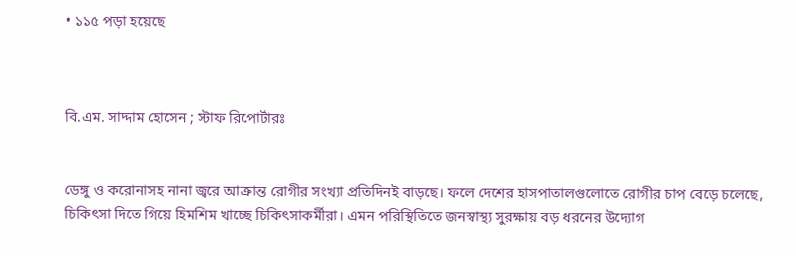• ১১৫ পড়া হয়েছে



বি.এম. সাদ্দাম হোসেন ; স্টাফ রিপোর্টারঃ


ডেঙ্গু ও করোনাসহ নানা জ্বরে আক্রান্ত রোগীর সংখ্যা প্রতিদিনই বাড়ছে। ফলে দেশের হাসপাতালগুলোতে রোগীর চাপ বেড়ে চলেছে, চিকিৎসা দিতে গিয়ে হিমশিম খাচ্ছে চিকিৎসাকর্মীরা। এমন পরিস্থিতিতে জনস্বাস্থ্য সুরক্ষায় বড় ধরনের উদ্যোগ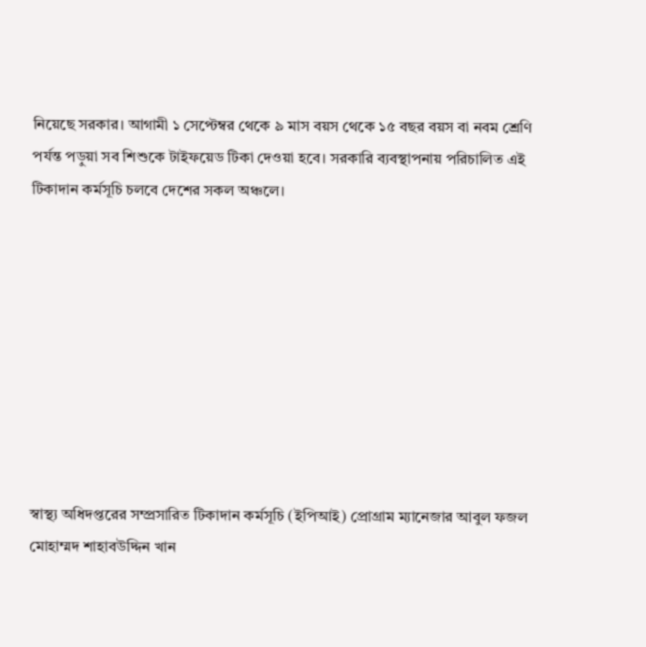নিয়েছে সরকার। আগামী ১ সেপ্টেম্বর থেকে ৯ মাস বয়স থেকে ১৫ বছর বয়স বা নবম শ্রেণি পর্যন্ত পড়ুয়া সব শিশুকে টাইফয়েড টিকা দেওয়া হবে। সরকারি ব্যবস্থাপনায় পরিচালিত এই টিকাদান কর্মসূচি চলবে দেশের সকল অঞ্চলে।









স্বাস্থ্য অধিদপ্তরের সম্প্রসারিত টিকাদান কর্মসূচি (ইপিআই) প্রোগ্রাম ম্যানেজার আবুল ফজল মোহাম্মদ শাহাবউদ্দিন খান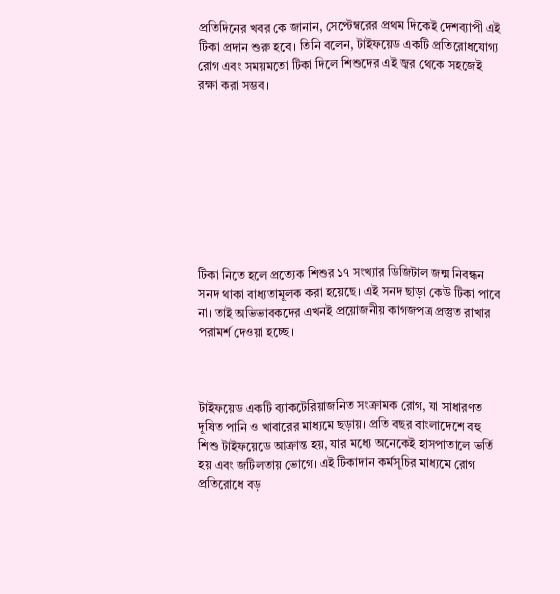প্রতিদিনের খবর কে জানান, সেপ্টেম্বরের প্রথম দিকেই দেশব্যাপী এই টিকা প্রদান শুরু হবে। তিনি বলেন, টাইফয়েড একটি প্রতিরোধযোগ্য রোগ এবং সময়মতো টিকা দিলে শিশুদের এই জ্বর থেকে সহজেই রক্ষা করা সম্ভব।









টিকা নিতে হলে প্রত্যেক শিশুর ১৭ সংখ্যার ডিজিটাল জন্ম নিবন্ধন সনদ থাকা বাধ্যতামূলক করা হয়েছে। এই সনদ ছাড়া কেউ টিকা পাবে না। তাই অভিভাবকদের এখনই প্রয়োজনীয় কাগজপত্র প্রস্তুত রাখার পরামর্শ দেওয়া হচ্ছে।



টাইফয়েড একটি ব্যাকটেরিয়াজনিত সংক্রামক রোগ, যা সাধারণত দূষিত পানি ও খাবারের মাধ্যমে ছড়ায়। প্রতি বছর বাংলাদেশে বহু শিশু টাইফয়েডে আক্রান্ত হয়, যার মধ্যে অনেকেই হাসপাতালে ভর্তি হয় এবং জটিলতায় ভোগে। এই টিকাদান কর্মসূচির মাধ্যমে রোগ প্রতিরোধে বড়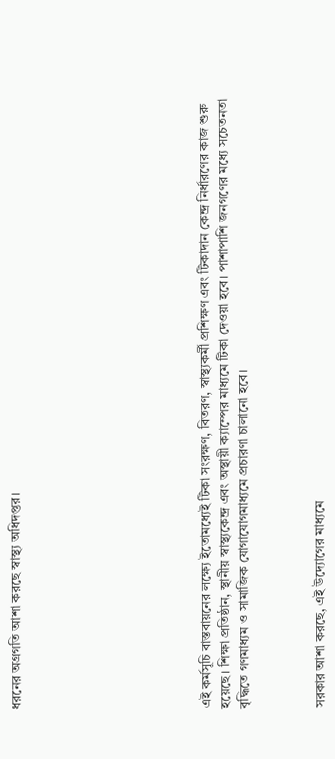ধরনের অগ্রগতি আশা করছে স্বাস্থ্য অধিদপ্তর।









এই কর্মসূচি বাস্তবায়নের লক্ষ্যে ইতোমধ্যেই টিকা সংরক্ষণ, বিতরণ, স্বাস্থ্যকর্মী প্রশিক্ষণ এবং টিকাদান কেন্দ্র নির্ধারণের কাজ শুরু হয়েছে। শিক্ষা প্রতিষ্ঠান, স্থানীয় স্বাস্থ্যকেন্দ্র এবং অস্থায়ী ক্যাম্পের মাধ্যমে টিকা দেওয়া হবে। পাশাপাশি জনগণের মধ্যে সচেতনতা বৃদ্ধিতে গণমাধ্যম ও সামাজিক যোগাযোগমাধ্যমে প্রচারণা চালানো হবে।



সরকার আশা করছে, এই উদ্যোগের মাধ্যমে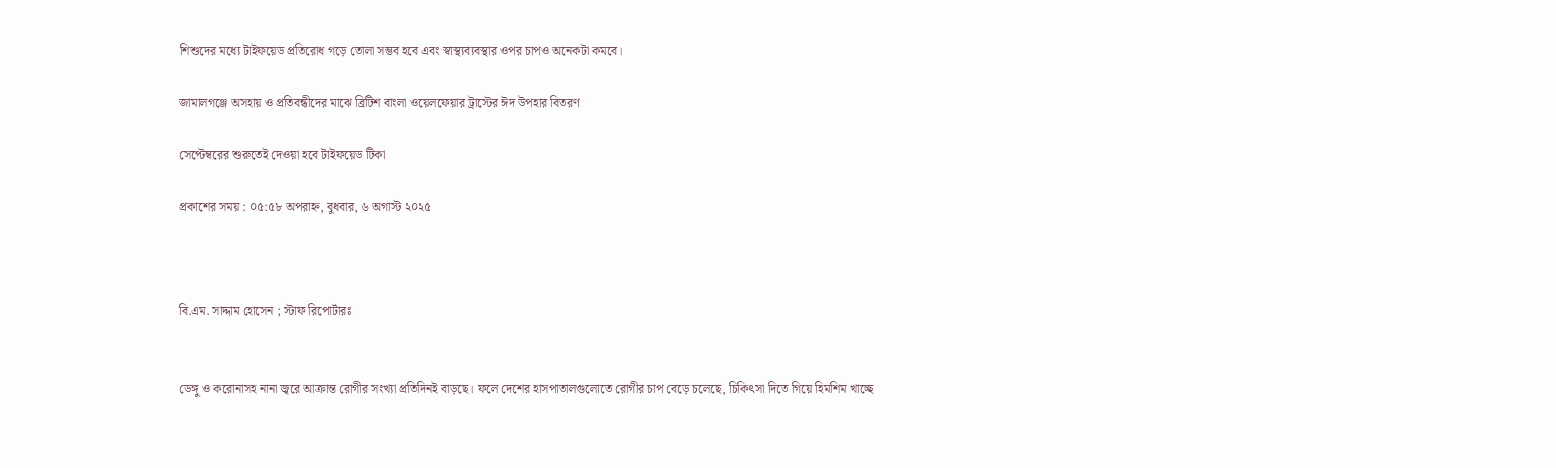শিশুদের মধ্যে টাইফয়েড প্রতিরোধ গড়ে তোলা সম্ভব হবে এবং স্বাস্থ্যব্যবস্থার ওপর চাপও অনেকটা কমবে।

জামালগঞ্জে অসহায় ও প্রতিবন্ধীদের মাঝে ব্রিটিশ বাংলা ওয়েলফেয়ার ট্রাস্টের ঈদ উপহার বিতরণ

সেপ্টেম্বরের শুরুতেই দেওয়া হবে টাইফয়েড টিকা

প্রকাশের সময় : ০৫:৫৮ অপরাহ্ন, বুধবার, ৬ অগাস্ট ২০২৫



বি.এম. সাদ্দাম হোসেন ; স্টাফ রিপোর্টারঃ


ডেঙ্গু ও করোনাসহ নানা জ্বরে আক্রান্ত রোগীর সংখ্যা প্রতিদিনই বাড়ছে। ফলে দেশের হাসপাতালগুলোতে রোগীর চাপ বেড়ে চলেছে, চিকিৎসা দিতে গিয়ে হিমশিম খাচ্ছে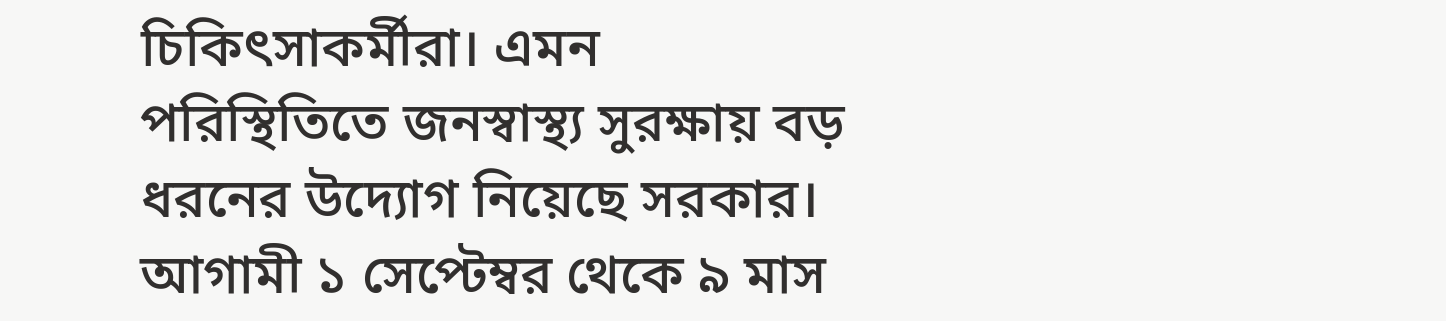চিকিৎসাকর্মীরা। এমন পরিস্থিতিতে জনস্বাস্থ্য সুরক্ষায় বড় ধরনের উদ্যোগ নিয়েছে সরকার। আগামী ১ সেপ্টেম্বর থেকে ৯ মাস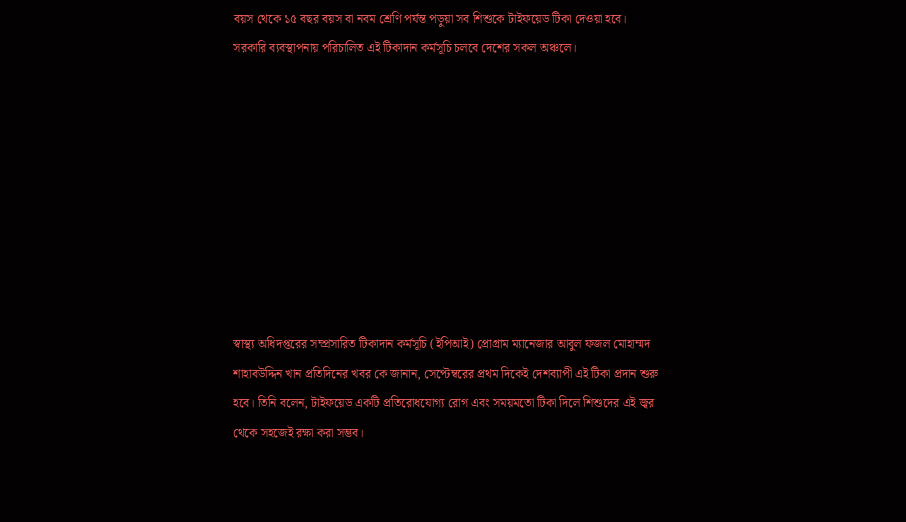বয়স থেকে ১৫ বছর বয়স বা নবম শ্রেণি পর্যন্ত পড়ুয়া সব শিশুকে টাইফয়েড টিকা দেওয়া হবে। সরকারি ব্যবস্থাপনায় পরিচালিত এই টিকাদান কর্মসূচি চলবে দেশের সকল অঞ্চলে।









স্বাস্থ্য অধিদপ্তরের সম্প্রসারিত টিকাদান কর্মসূচি (ইপিআই) প্রোগ্রাম ম্যানেজার আবুল ফজল মোহাম্মদ শাহাবউদ্দিন খান প্রতিদিনের খবর কে জানান, সেপ্টেম্বরের প্রথম দিকেই দেশব্যাপী এই টিকা প্রদান শুরু হবে। তিনি বলেন, টাইফয়েড একটি প্রতিরোধযোগ্য রোগ এবং সময়মতো টিকা দিলে শিশুদের এই জ্বর থেকে সহজেই রক্ষা করা সম্ভব।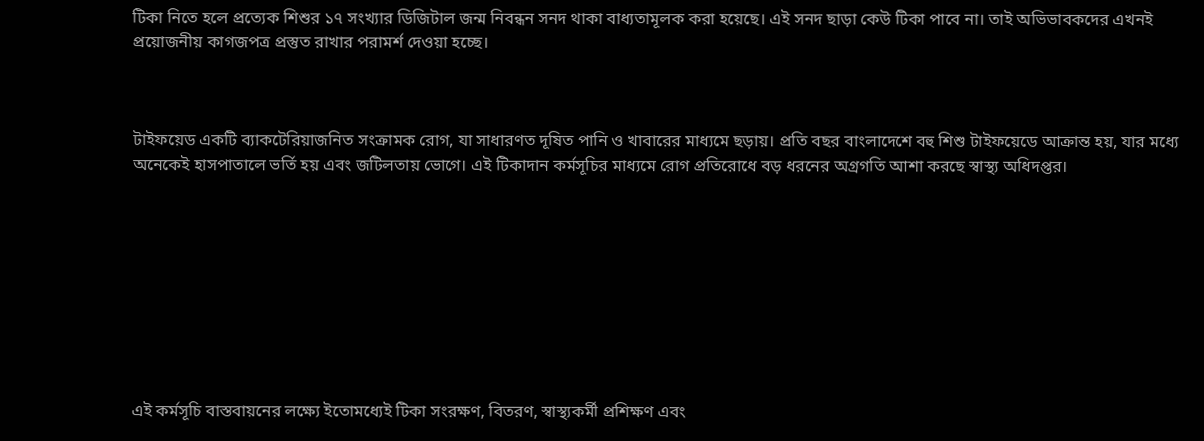টিকা নিতে হলে প্রত্যেক শিশুর ১৭ সংখ্যার ডিজিটাল জন্ম নিবন্ধন সনদ থাকা বাধ্যতামূলক করা হয়েছে। এই সনদ ছাড়া কেউ টিকা পাবে না। তাই অভিভাবকদের এখনই প্রয়োজনীয় কাগজপত্র প্রস্তুত রাখার পরামর্শ দেওয়া হচ্ছে।



টাইফয়েড একটি ব্যাকটেরিয়াজনিত সংক্রামক রোগ, যা সাধারণত দূষিত পানি ও খাবারের মাধ্যমে ছড়ায়। প্রতি বছর বাংলাদেশে বহু শিশু টাইফয়েডে আক্রান্ত হয়, যার মধ্যে অনেকেই হাসপাতালে ভর্তি হয় এবং জটিলতায় ভোগে। এই টিকাদান কর্মসূচির মাধ্যমে রোগ প্রতিরোধে বড় ধরনের অগ্রগতি আশা করছে স্বাস্থ্য অধিদপ্তর।









এই কর্মসূচি বাস্তবায়নের লক্ষ্যে ইতোমধ্যেই টিকা সংরক্ষণ, বিতরণ, স্বাস্থ্যকর্মী প্রশিক্ষণ এবং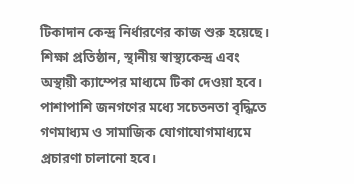টিকাদান কেন্দ্র নির্ধারণের কাজ শুরু হয়েছে। শিক্ষা প্রতিষ্ঠান, স্থানীয় স্বাস্থ্যকেন্দ্র এবং অস্থায়ী ক্যাম্পের মাধ্যমে টিকা দেওয়া হবে। পাশাপাশি জনগণের মধ্যে সচেতনতা বৃদ্ধিতে গণমাধ্যম ও সামাজিক যোগাযোগমাধ্যমে প্রচারণা চালানো হবে।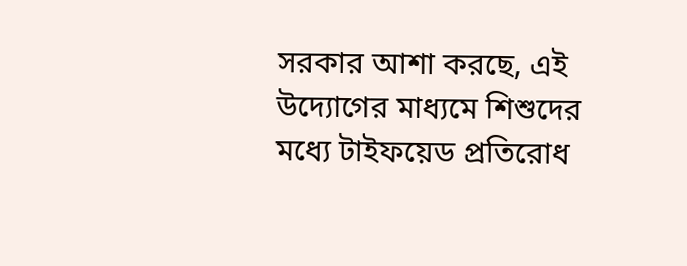সরকার আশা করছে, এই উদ্যোগের মাধ্যমে শিশুদের মধ্যে টাইফয়েড প্রতিরোধ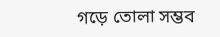গড়ে তোলা সম্ভব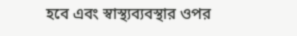হবে এবং স্বাস্থ্যব্যবস্থার ওপর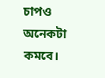চাপও অনেকটা কমবে।